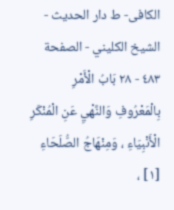الکافی- ط دار الحدیث - الشيخ الكليني - الصفحة ٤٨٣ - ٢٨ بَابُ الْأَمْرِ بِالْمَعْرُوفِ وَالنَّهْيِ عَنِ الْمُنْكَرِ
الْأَنْبِيَاءِ ، وَمِنْهَاجُ الصُّلَحَاءِ [١] ،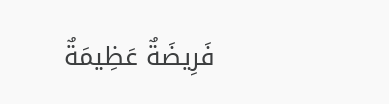فَرِيضَةٌ عَظِيمَةٌ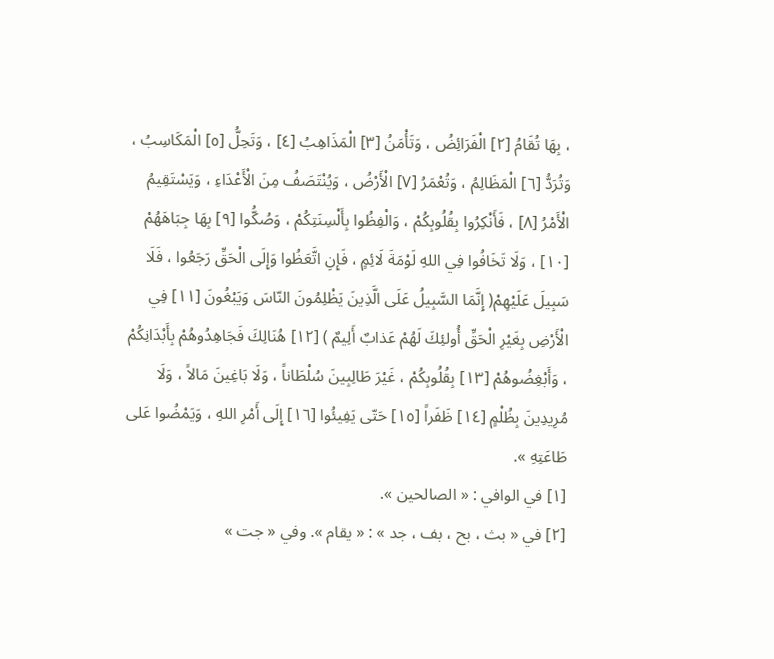، بِهَا تُقَامُ [٢] الْفَرَائِضُ ، وَتَأْمَنُ [٣] الْمَذَاهِبُ [٤] ، وَتَحِلُّ [٥] الْمَكَاسِبُ ، وَتُرَدُّ [٦] الْمَظَالِمُ ، وَتُعْمَرُ [٧] الْأَرْضُ ، وَيُنْتَصَفُ مِنَ الْأَعْدَاءِ ، وَيَسْتَقِيمُ الْأَمْرُ [٨] ، فَأَنْكِرُوا بِقُلُوبِكُمْ ، وَالْفِظُوا بِأَلْسِنَتِكُمْ ، وَصُكُّوا [٩] بِهَا جِبَاهَهُمْ [١٠] ، وَلَا تَخَافُوا فِي اللهِ لَوْمَةَ لَائِمٍ ، فَإِنِ اتَّعَظُوا وَإِلَى الْحَقِّ رَجَعُوا ، فَلَا سَبِيلَ عَلَيْهِمْ( إِنَّمَا السَّبِيلُ عَلَى الَّذِينَ يَظْلِمُونَ النّاسَ وَيَبْغُونَ [١١] فِي الْأَرْضِ بِغَيْرِ الْحَقِّ أُولئِكَ لَهُمْ عَذابٌ أَلِيمٌ ) [١٢] هُنَالِكَ فَجَاهِدُوهُمْ بِأَبْدَانِكُمْ ، وَأَبْغِضُوهُمْ [١٣] بِقُلُوبِكُمْ ، غَيْرَ طَالِبِينَ سُلْطَاناً ، وَلَا بَاغِينَ مَالاً ، وَلَا مُرِيدِينَ بِظُلْمٍ [١٤] ظَفَراً [١٥] حَتّى يَفِيئُوا [١٦] إِلَى أَمْرِ اللهِ ، وَيَمْضُوا عَلى طَاعَتِهِ ».
[١] في الوافي : « الصالحين ».
[٢] في « بث ، بح ، بف ، جد » : « يقام ». وفي « جت »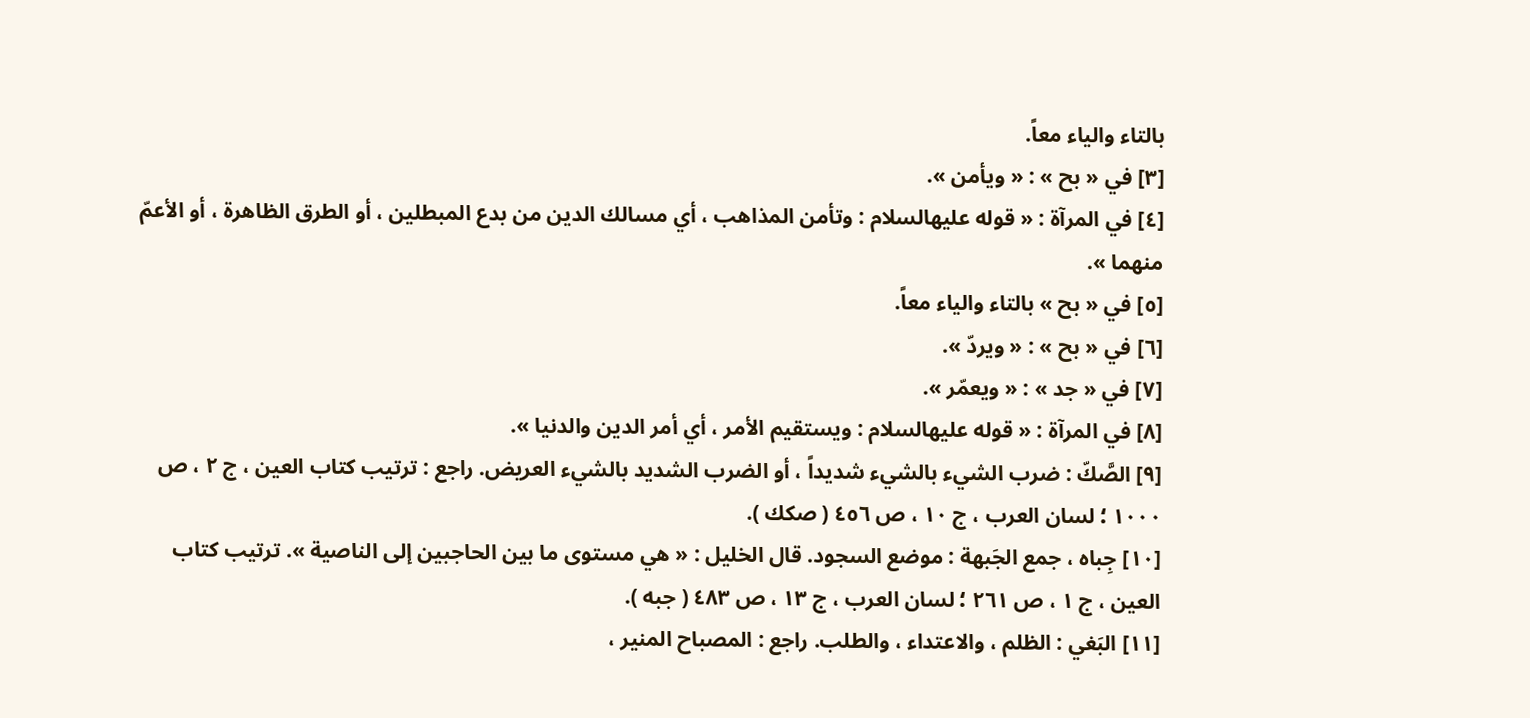بالتاء والياء معاً.
[٣] في « بح » : « ويأمن ».
[٤] في المرآة : « قوله عليهالسلام : وتأمن المذاهب ، أي مسالك الدين من بدع المبطلين ، أو الطرق الظاهرة ، أو الأعمّ منهما ».
[٥] في « بح » بالتاء والياء معاً.
[٦] في « بح » : « ويردّ ».
[٧] في « جد » : « ويعمّر ».
[٨] في المرآة : « قوله عليهالسلام : ويستقيم الأمر ، أي أمر الدين والدنيا ».
[٩] الصَّكّ : ضرب الشيء بالشيء شديداً ، أو الضرب الشديد بالشيء العريض. راجع : ترتيب كتاب العين ، ج ٢ ، ص ١٠٠٠ ؛ لسان العرب ، ج ١٠ ، ص ٤٥٦ ( صكك ).
[١٠] جِباه ، جمع الجَبهة : موضع السجود. قال الخليل : « هي مستوى ما بين الحاجبين إلى الناصية ». ترتيب كتاب العين ، ج ١ ، ص ٢٦١ ؛ لسان العرب ، ج ١٣ ، ص ٤٨٣ ( جبه ).
[١١] البَغي : الظلم ، والاعتداء ، والطلب. راجع : المصباح المنير ،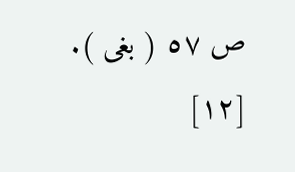ص ٥٧ ( بغى ).
[١٢]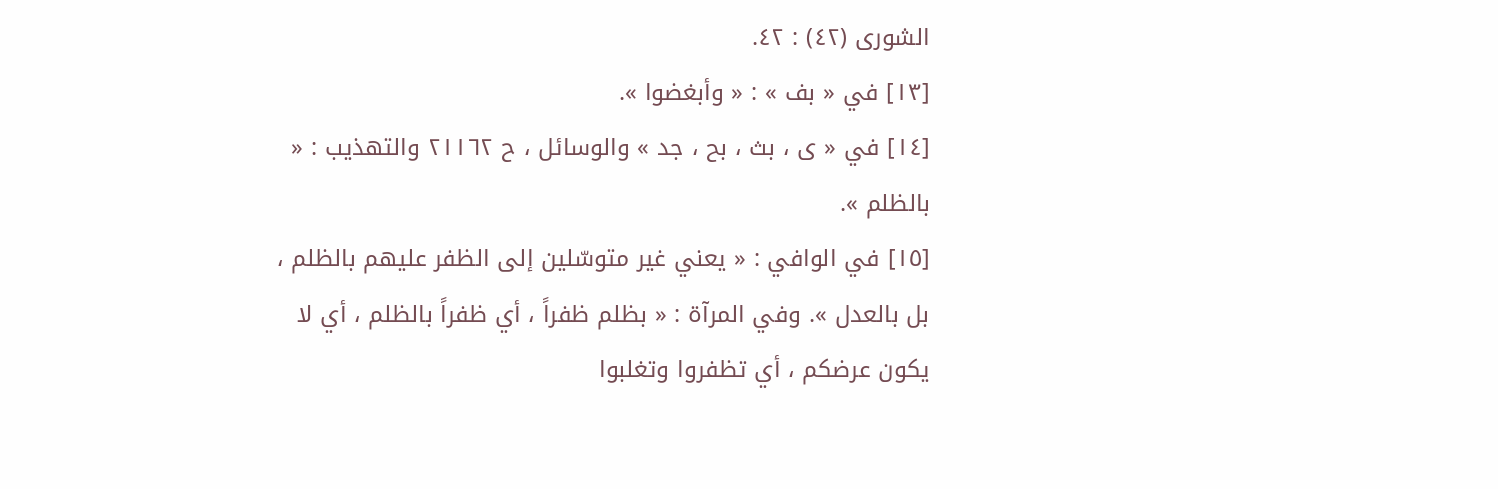الشورى (٤٢) : ٤٢.
[١٣] في « بف » : « وأبغضوا ».
[١٤] في « ى ، بث ، بح ، جد » والوسائل ، ح ٢١١٦٢ والتهذيب : « بالظلم ».
[١٥] في الوافي : « يعني غير متوسّلين إلى الظفر عليهم بالظلم ، بل بالعدل ». وفي المرآة : « بظلم ظفراً ، أي ظفراً بالظلم ، أي لا يكون عرضكم ، أي تظفروا وتغلبوا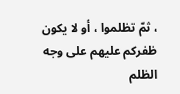، ثمّ تظلموا ، أو لا يكون ظفركم عليهم على وجه الظلم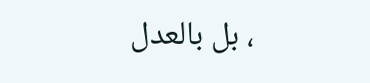، بل بالعدل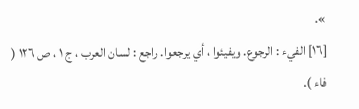».
[١٦] الفيء : الرجوع. ويفيئوا ، أي يرجعوا. راجع : لسان العرب ، ج ١ ، ص ١٢٦ ( فاء ).